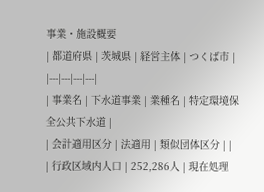事業・施設概要
| 都道府県 | 茨城県 | 経営主体 | つくば市 |
|---|---|---|---|
| 事業名 | 下水道事業 | 業種名 | 特定環境保全公共下水道 |
| 会計適用区分 | 法適用 | 類似団体区分 | |
| 行政区域内人口 | 252,286人 | 現在処理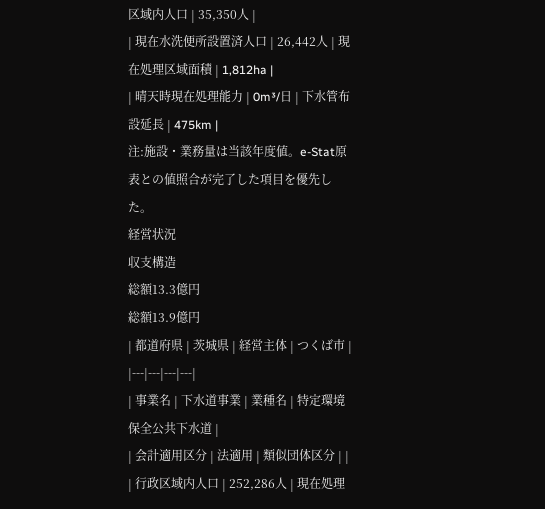区域内人口 | 35,350人 |
| 現在水洗便所設置済人口 | 26,442人 | 現在処理区域面積 | 1,812ha |
| 晴天時現在処理能力 | 0m³/日 | 下水管布設延長 | 475km |
注:施設・業務量は当該年度値。e-Stat原表との値照合が完了した項目を優先した。
経営状況
収支構造
総額13.3億円
総額13.9億円
| 都道府県 | 茨城県 | 経営主体 | つくば市 |
|---|---|---|---|
| 事業名 | 下水道事業 | 業種名 | 特定環境保全公共下水道 |
| 会計適用区分 | 法適用 | 類似団体区分 | |
| 行政区域内人口 | 252,286人 | 現在処理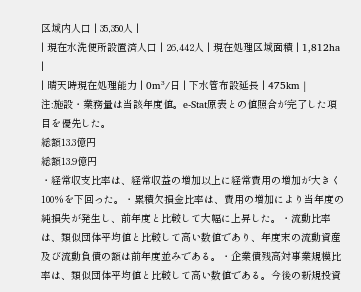区域内人口 | 35,350人 |
| 現在水洗便所設置済人口 | 26,442人 | 現在処理区域面積 | 1,812ha |
| 晴天時現在処理能力 | 0m³/日 | 下水管布設延長 | 475km |
注:施設・業務量は当該年度値。e-Stat原表との値照合が完了した項目を優先した。
総額13.3億円
総額13.9億円
・経常収支比率は、経常収益の増加以上に経常費用の増加が大きく100%を下回った。・累積欠損金比率は、費用の増加により当年度の純損失が発生し、前年度と比較して大幅に上昇した。・流動比率は、類似団体平均値と比較して高い数値であり、年度末の流動資産及び流動負債の額は前年度並みである。・企業債残高対事業規模比率は、類似団体平均値と比較して高い数値である。今後の新規投資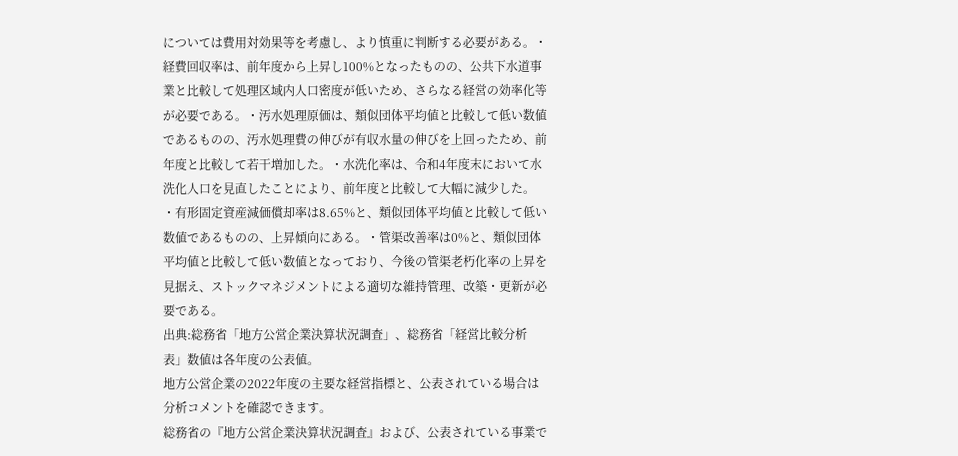については費用対効果等を考慮し、より慎重に判断する必要がある。・経費回収率は、前年度から上昇し100%となったものの、公共下水道事業と比較して処理区域内人口密度が低いため、さらなる経営の効率化等が必要である。・汚水処理原価は、類似団体平均値と比較して低い数値であるものの、汚水処理費の伸びが有収水量の伸びを上回ったため、前年度と比較して若干増加した。・水洗化率は、令和4年度末において水洗化人口を見直したことにより、前年度と比較して大幅に減少した。
・有形固定資産減価償却率は8.65%と、類似団体平均値と比較して低い数値であるものの、上昇傾向にある。・管渠改善率は0%と、類似団体平均値と比較して低い数値となっており、今後の管渠老朽化率の上昇を見据え、ストックマネジメントによる適切な維持管理、改築・更新が必要である。
出典:総務省「地方公営企業決算状況調査」、総務省「経営比較分析表」数値は各年度の公表値。
地方公営企業の2022年度の主要な経営指標と、公表されている場合は分析コメントを確認できます。
総務省の『地方公営企業決算状況調査』および、公表されている事業で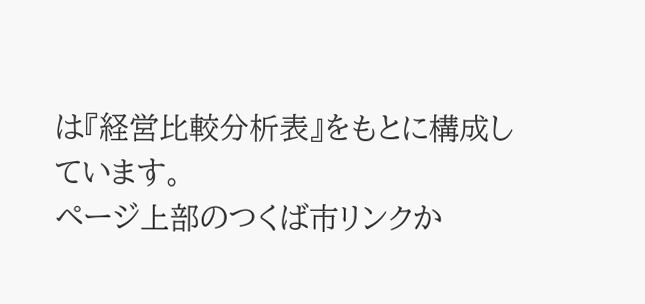は『経営比較分析表』をもとに構成しています。
ページ上部のつくば市リンクか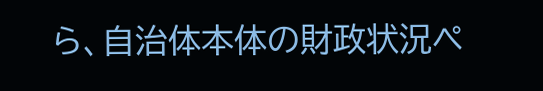ら、自治体本体の財政状況ペ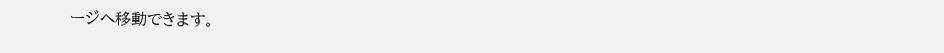ージへ移動できます。